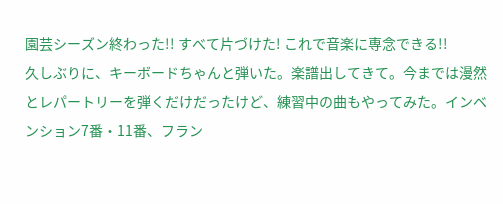園芸シーズン終わった!! すべて片づけた! これで音楽に専念できる!!
久しぶりに、キーボードちゃんと弾いた。楽譜出してきて。今までは漫然とレパートリーを弾くだけだったけど、練習中の曲もやってみた。インベンション7番・11番、フラン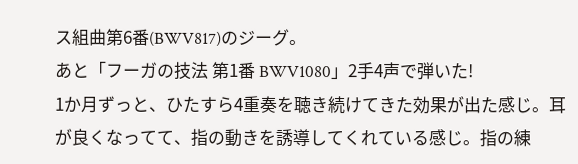ス組曲第6番(BWV817)のジーグ。
あと「フーガの技法 第1番 BWV1080」2手4声で弾いた!
1か月ずっと、ひたすら4重奏を聴き続けてきた効果が出た感じ。耳が良くなってて、指の動きを誘導してくれている感じ。指の練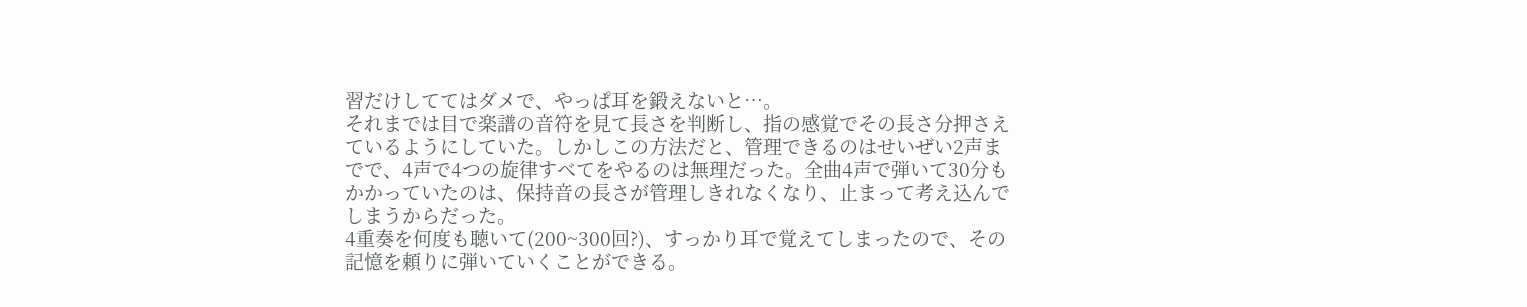習だけしててはダメで、やっぱ耳を鍛えないと…。
それまでは目で楽譜の音符を見て長さを判断し、指の感覚でその長さ分押さえているようにしていた。しかしこの方法だと、管理できるのはせいぜい2声までで、4声で4つの旋律すべてをやるのは無理だった。全曲4声で弾いて30分もかかっていたのは、保持音の長さが管理しきれなくなり、止まって考え込んでしまうからだった。
4重奏を何度も聴いて(200~300回?)、すっかり耳で覚えてしまったので、その記憶を頼りに弾いていくことができる。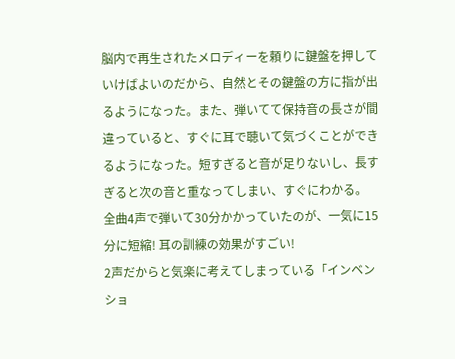脳内で再生されたメロディーを頼りに鍵盤を押していけばよいのだから、自然とその鍵盤の方に指が出るようになった。また、弾いてて保持音の長さが間違っていると、すぐに耳で聴いて気づくことができるようになった。短すぎると音が足りないし、長すぎると次の音と重なってしまい、すぐにわかる。
全曲4声で弾いて30分かかっていたのが、一気に15分に短縮! 耳の訓練の効果がすごい!
2声だからと気楽に考えてしまっている「インベンショ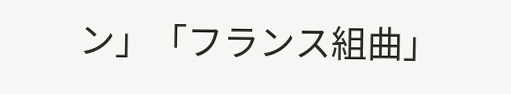ン」「フランス組曲」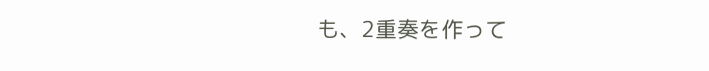も、2重奏を作って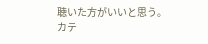聴いた方がいいと思う。
カテ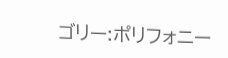ゴリー:ポリフォニー